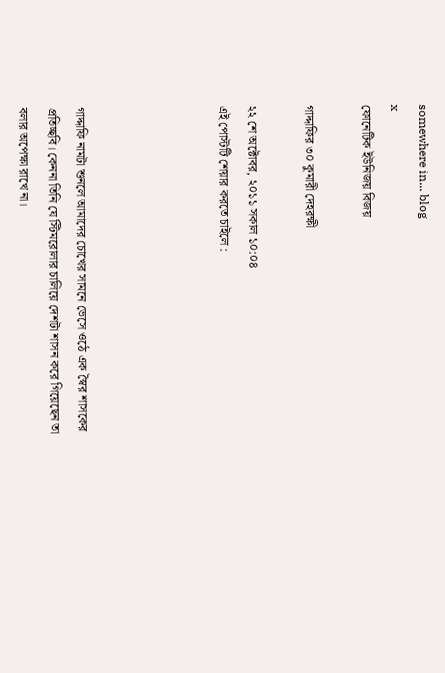somewhere in... blog
x
ফোনেটিক ইউনিজয় বিজয়

গাদ্দাফির ৩০ কুমারী দেহরক্ষী

২২ শে অক্টোবর, ২০১১ সকাল ১০:০৪
এই পোস্টটি শেয়ার করতে চাইলে :




গাদ্দাফি নামটা শুনলে আমাদের চোখের সামনে ভেসে ওঠে এক স্বৈর শাসকের প্রতিচ্ছবি। কেননা তিনি যে স্টিমরোলার চালিয়ে দেশটা শাসন করে গিয়েছেন তা বলার অপেক্ষা রাখে না।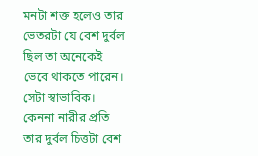মনটা শক্ত হলেও তার ভেতরটা যে বেশ দুর্বল ছিল তা অনেকেই ভেবে থাকতে পারেন। সেটা স্বাভাবিক। কেননা নারীর প্রতি তার দুর্বল চিত্তটা বেশ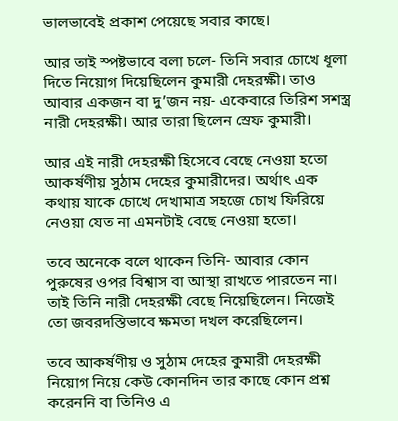ভালভাবেই প্রকাশ পেয়েছে সবার কাছে।

আর তাই স্পষ্টভাবে বলা চলে- তিনি সবার চোখে ধূলা দিতে নিয়োগ দিয়েছিলেন কুমারী দেহরক্ষী। তাও আবার একজন বা দু’জন নয়- একেবারে তিরিশ সশস্ত্র নারী দেহরক্ষী। আর তারা ছিলেন স্রেফ কুমারী।

আর এই নারী দেহরক্ষী হিসেবে বেছে নেওয়া হতো আকর্ষণীয় সুঠাম দেহের কুমারীদের। অর্থাৎ এক কথায় যাকে চোখে দেখামাত্র সহজে চোখ ফিরিয়ে নেওয়া যেত না এমনটাই বেছে নেওয়া হতো।

তবে অনেকে বলে থাকেন তিনি- আবার কোন পুরুষের ওপর বিশ্বাস বা আস্থা রাখতে পারতেন না। তাই তিনি নারী দেহরক্ষী বেছে নিয়েছিলেন। নিজেই তো জবরদস্তিভাবে ক্ষমতা দখল করেছিলেন।

তবে আকর্ষণীয় ও সুঠাম দেহের কুমারী দেহরক্ষী নিয়োগ নিয়ে কেউ কোনদিন তার কাছে কোন প্রশ্ন করেননি বা তিনিও এ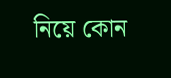নিয়ে কোন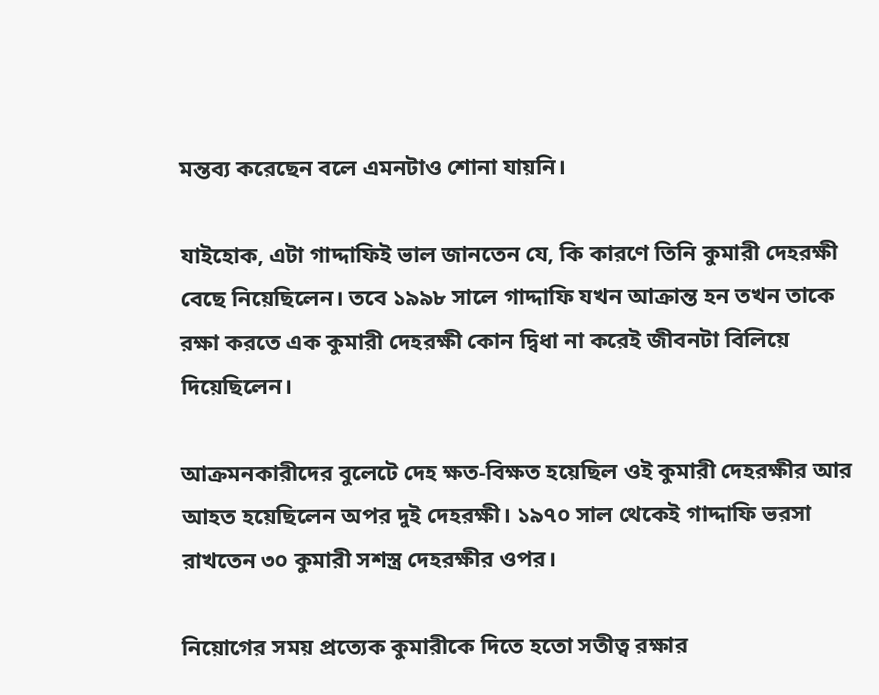মন্তব্য করেছেন বলে এমনটাও শোনা যায়নি।

যাইহোক, এটা গাদ্দাফিই ভাল জানতেন যে, কি কারণে তিনি কুমারী দেহরক্ষী বেছে নিয়েছিলেন। তবে ১৯৯৮ সালে গাদ্দাফি যখন আক্রান্ত হন তখন তাকে রক্ষা করতে এক কুমারী দেহরক্ষী কোন দ্বিধা না করেই জীবনটা বিলিয়ে দিয়েছিলেন।

আক্রমনকারীদের বুলেটে দেহ ক্ষত-বিক্ষত হয়েছিল ওই কুমারী দেহরক্ষীর আর আহত হয়েছিলেন অপর দুই দেহরক্ষী। ১৯৭০ সাল থেকেই গাদ্দাফি ভরসা রাখতেন ৩০ কুমারী সশস্ত্র দেহরক্ষীর ওপর।

নিয়োগের সময় প্রত্যেক কুমারীকে দিতে হতো সতীত্ব রক্ষার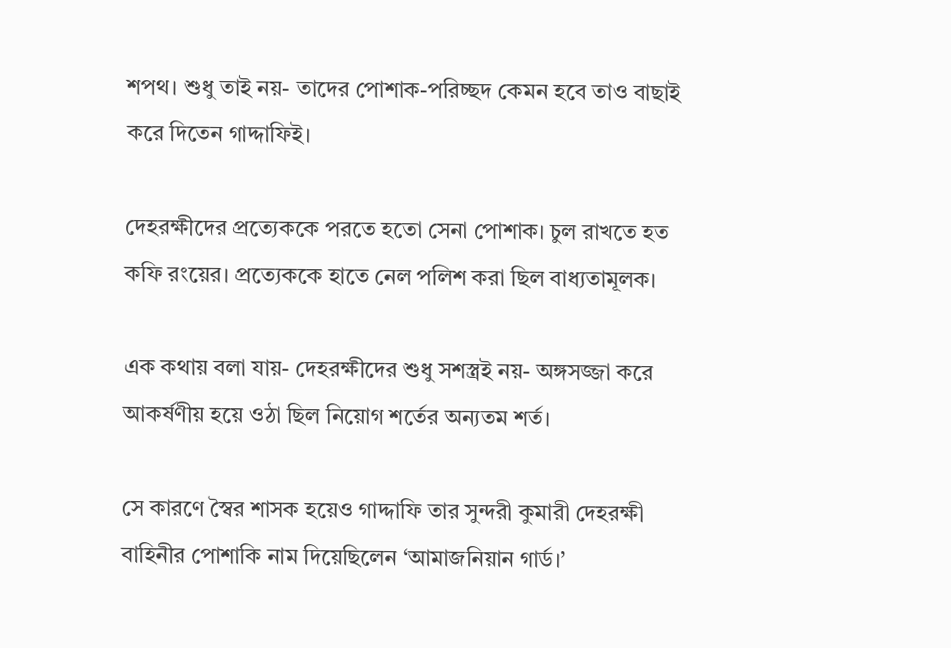শপথ। শুধু তাই নয়- তাদের পোশাক-পরিচ্ছদ কেমন হবে তাও বাছাই করে দিতেন গাদ্দাফিই।

দেহরক্ষীদের প্রত্যেককে পরতে হতো সেনা পোশাক। চুল রাখতে হত কফি রংয়ের। প্রত্যেককে হাতে নেল পলিশ করা ছিল বাধ্যতামূলক।

এক কথায় বলা যায়- দেহরক্ষীদের শুধু সশস্ত্রই নয়- অঙ্গসজ্জা করে আকর্ষণীয় হয়ে ওঠা ছিল নিয়োগ শর্তের অন্যতম শর্ত।

সে কারণে স্বৈর শাসক হয়েও গাদ্দাফি তার সুন্দরী কুমারী দেহরক্ষী বাহিনীর পোশাকি নাম দিয়েছিলেন ‘আমাজনিয়ান গার্ড।’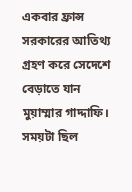একবার ফ্রান্স সরকারের আতিথ্য গ্রহণ করে সেদেশে বেড়াতে যান মুয়াম্মার গাদ্দাফি। সময়টা ছিল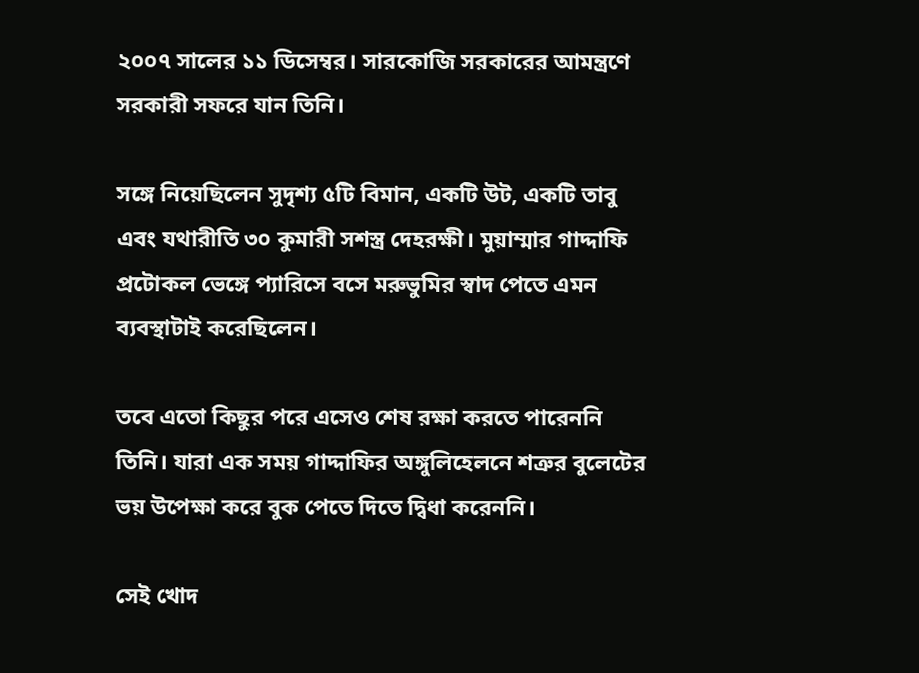২০০৭ সালের ১১ ডিসেম্বর। সারকোজি সরকারের আমন্ত্রণে সরকারী সফরে যান তিনি।

সঙ্গে নিয়েছিলেন সুদৃশ্য ৫টি বিমান, একটি উট, একটি তাবু এবং যথারীতি ৩০ কুমারী সশস্ত্র দেহরক্ষী। মুয়াম্মার গাদ্দাফি প্রটোকল ভেঙ্গে প্যারিসে বসে মরুভুমির স্বাদ পেতে এমন ব্যবস্থাটাই করেছিলেন।

তবে এতো কিছুর পরে এসেও শেষ রক্ষা করতে পারেননি তিনি। যারা এক সময় গাদ্দাফির অঙ্গুলিহেলনে শত্রুর বুলেটের ভয় উপেক্ষা করে বুক পেতে দিতে দ্বিধা করেননি।

সেই খোদ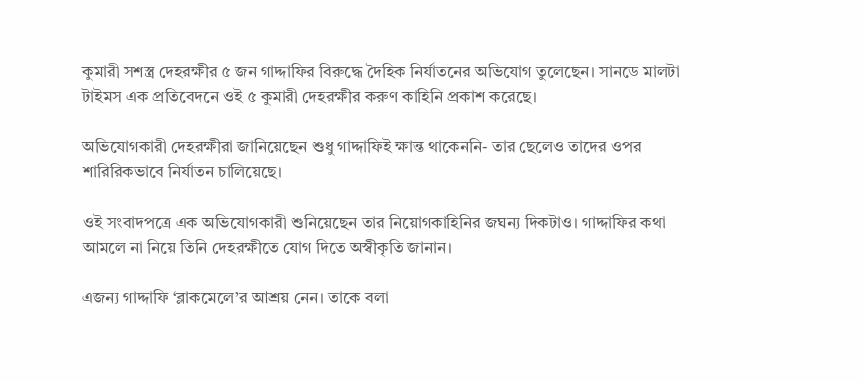কুমারী সশস্ত্র দেহরক্ষীর ৫ জন গাদ্দাফির বিরুদ্ধে দৈহিক নির্যাতনের অভিযোগ তুলেছেন। সানডে মালটা টাইমস এক প্রতিবেদনে ওই ৫ কুমারী দেহরক্ষীর করুণ কাহিনি প্রকাশ করেছে।

অভিযোগকারী দেহরক্ষীরা জানিয়েছেন শুধু গাদ্দাফিই ক্ষান্ত থাকেননি- তার ছেলেও তাদের ওপর শারিরিকভাবে নির্যাতন চালিয়েছে।

ওই সংবাদপত্রে এক অভিযোগকারী শুনিয়েছেন তার নিয়োগকাহিনির জঘন্য দিকটাও। গাদ্দাফির কথা আমলে না নিয়ে তিনি দেহরক্ষীতে যোগ দিতে অস্বীকৃতি জানান।

এজন্য গাদ্দাফি ‘ব্লাকমেলে’র আশ্রয় নেন। তাকে বলা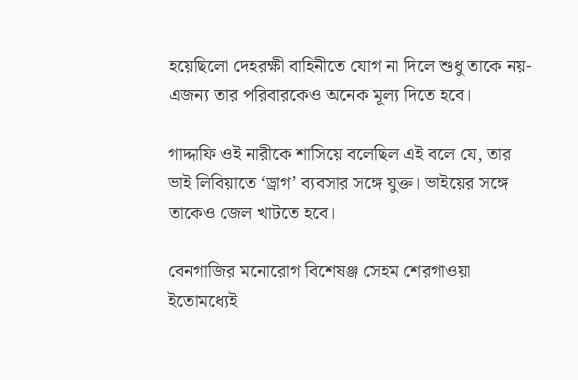হয়েছিলো দেহরক্ষী বাহিনীতে যোগ না দিলে শুধু তাকে নয়- এজন্য তার পরিবারকেও অনেক মূল্য দিতে হবে।

গাদ্দাফি ওই নারীকে শাসিয়ে বলেছিল এই বলে যে, তার ভাই লিবিয়াতে ‘ড্রাগ’ ব্যবসার সঙ্গে যুক্ত। ভাইয়ের সঙ্গে তাকেও জেল খাটতে হবে।

বেনগাজির মনোরোগ বিশেষঞ্জ সেহম শেরগাওয়া ইতোমধ্যেই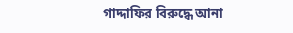গাদ্দাফির বিরুদ্ধে আনা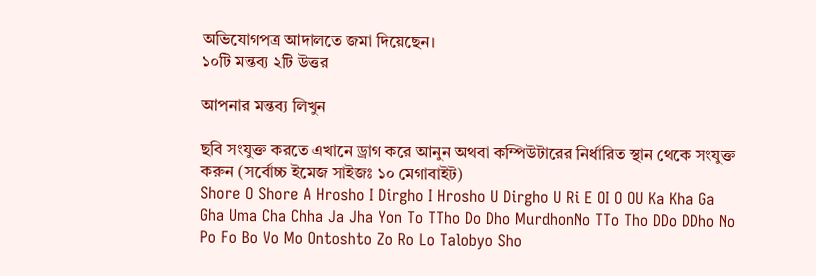অভিযোগপত্র আদালতে জমা দিয়েছেন।
১০টি মন্তব্য ২টি উত্তর

আপনার মন্তব্য লিখুন

ছবি সংযুক্ত করতে এখানে ড্রাগ করে আনুন অথবা কম্পিউটারের নির্ধারিত স্থান থেকে সংযুক্ত করুন (সর্বোচ্চ ইমেজ সাইজঃ ১০ মেগাবাইট)
Shore O Shore A Hrosho I Dirgho I Hrosho U Dirgho U Ri E OI O OU Ka Kha Ga Gha Uma Cha Chha Ja Jha Yon To TTho Do Dho MurdhonNo TTo Tho DDo DDho No Po Fo Bo Vo Mo Ontoshto Zo Ro Lo Talobyo Sho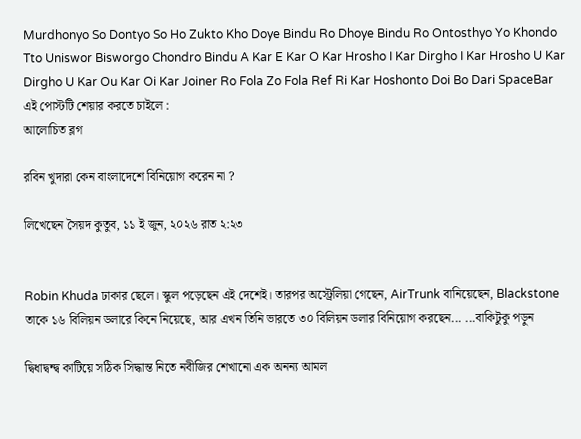Murdhonyo So Dontyo So Ho Zukto Kho Doye Bindu Ro Dhoye Bindu Ro Ontosthyo Yo Khondo Tto Uniswor Bisworgo Chondro Bindu A Kar E Kar O Kar Hrosho I Kar Dirgho I Kar Hrosho U Kar Dirgho U Kar Ou Kar Oi Kar Joiner Ro Fola Zo Fola Ref Ri Kar Hoshonto Doi Bo Dari SpaceBar
এই পোস্টটি শেয়ার করতে চাইলে :
আলোচিত ব্লগ

রবিন খুদারা কেন বাংলাদেশে বিনিয়োগ করেন না ?

লিখেছেন সৈয়দ কুতুব, ১১ ই জুন, ২০২৬ রাত ২:২৩


Robin Khuda ঢাকার ছেলে। স্কুল পড়েছেন এই দেশেই। তারপর অস্ট্রেলিয়া গেছেন, AirTrunk বানিয়েছেন, Blackstone তাকে ১৬ বিলিয়ন ডলারে কিনে নিয়েছে, আর এখন তিনি ভারতে ৩০ বিলিয়ন ডলার বিনিয়োগ করছেন... ...বাকিটুকু পড়ুন

দ্বিধাদ্বন্দ্ব কাটিয়ে সঠিক সিদ্ধান্ত নিতে নবীজির শেখানো এক অনন্য আমল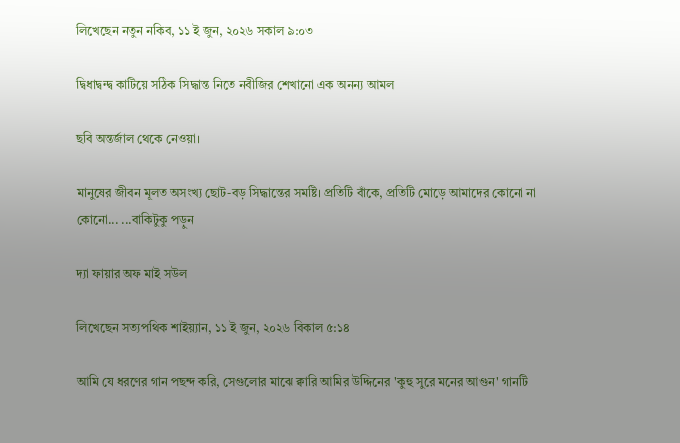লিখেছেন নতুন নকিব, ১১ ই জুন, ২০২৬ সকাল ৯:০৩

দ্বিধাদ্বন্দ্ব কাটিয়ে সঠিক সিদ্ধান্ত নিতে নবীজির শেখানো এক অনন্য আমল

ছবি অন্তর্জাল থেকে নেওয়া।

মানুষের জীবন মূলত অসংখ্য ছোট-বড় সিদ্ধান্তের সমষ্টি। প্রতিটি বাঁকে, প্রতিটি মোড়ে আমাদের কোনো না কোনো... ...বাকিটুকু পড়ুন

দ্যা ফায়ার অফ মাই সউল

লিখেছেন সত্যপথিক শাইয়্যান, ১১ ই জুন, ২০২৬ বিকাল ৫:১৪

আমি যে ধরণের গান পছন্দ করি, সেগুলোর মাঝে ক্বারি আমির উদ্দিনের 'কুহু সুরে মনের আগুন' গানটি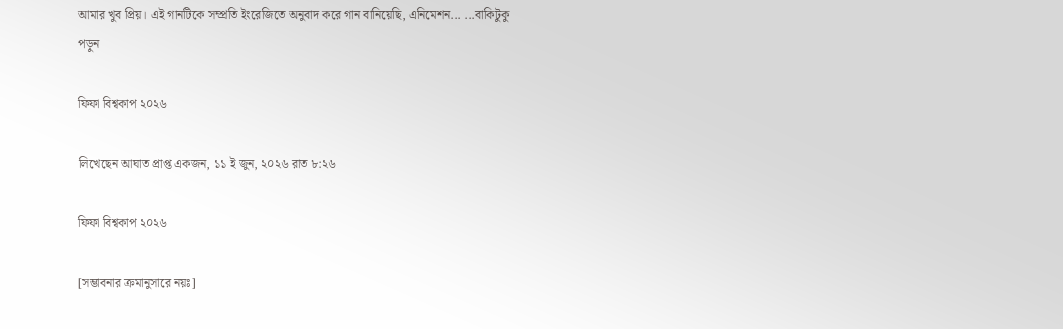আমার খুব প্রিয়। এই গানটিকে সম্প্রতি ইংরেজিতে অনুবাদ করে গান বানিয়েছি, এনিমেশন... ...বাকিটুকু পড়ুন

ফিফা বিশ্বকাপ ২০২৬

লিখেছেন আঘাত প্রাপ্ত একজন, ১১ ই জুন, ২০২৬ রাত ৮:২৬

ফিফা বিশ্বকাপ ২০২৬

[সম্ভাবনার ক্রমানুসারে নয়ঃ]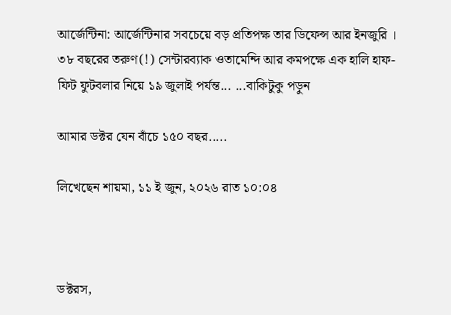আর্জেন্টিনা: আর্জেন্টিনার সবচেয়ে বড় প্রতিপক্ষ তার ডিফেন্স আর ইনজুরি । ৩৮ বছরের তরুণ(!) সেন্টারব্যাক ওতামেন্দি আর কমপক্ষে এক হালি হাফ-ফিট ফুটবলার নিয়ে ১৯ জুলাই পর্যন্ত... ...বাকিটুকু পড়ুন

আমার ডক্টর যেন বাঁচে ১৫০ বছর.....

লিখেছেন শায়মা, ১১ ই জুন, ২০২৬ রাত ১০:০৪



ডক্টরস,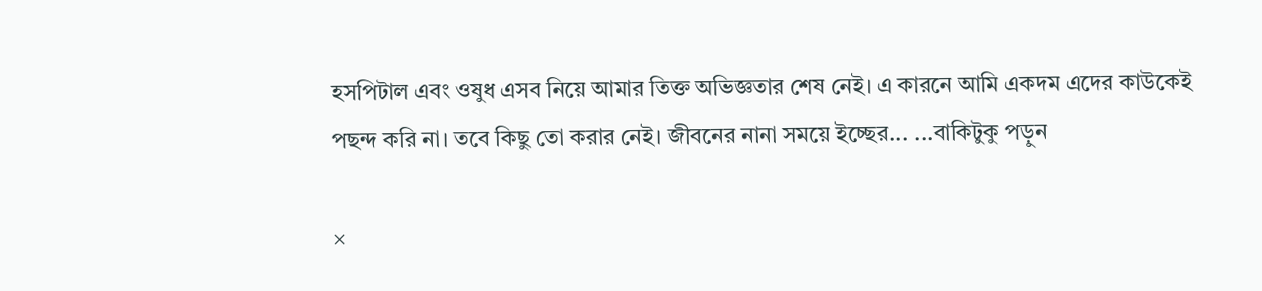হসপিটাল এবং ওষুধ এসব নিয়ে আমার তিক্ত অভিজ্ঞতার শেষ নেই। এ কারনে আমি একদম এদের কাউকেই পছন্দ করি না। তবে কিছু তো করার নেই। জীবনের নানা সময়ে ইচ্ছের... ...বাকিটুকু পড়ুন

×